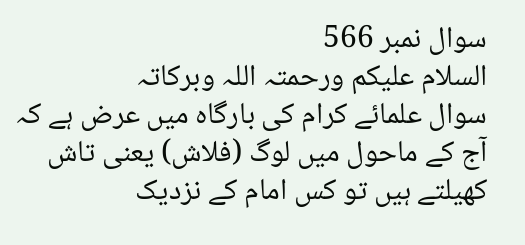سوال نمبر 566
السلام علیکم ورحمتہ اللہ وبرکاتہ
سوال علمائے کرام کی بارگاہ میں عرض ہے کہ آج کے ماحول میں لوگ (فلاش) یعنی تاش کھیلتے ہیں تو کس امام کے نزدیک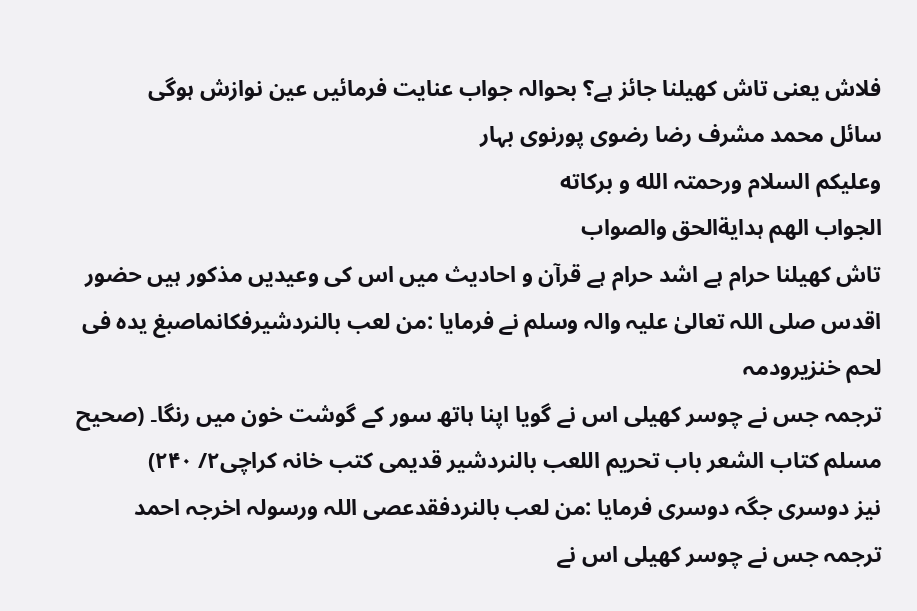فلاش یعنی تاش کھیلنا جائز ہے؟ بحوالہ جواب عنایت فرمائیں عین نوازش ہوگی
سائل محمد مشرف رضا رضوی پورنوی بہار
وعلیکم السلام ورحمتہ الله و برکاته
الجواب الھم ہدایةالحق والصواب
تاش کھیلنا حرام ہے اشد حرام ہے قرآن و احادیث میں اس کی وعیدیں مذکور ہیں حضور اقدس صلی اللہ تعالیٰ علیہ والہ وسلم نے فرمایا :من لعب بالنردشیرفکانماصبغ یدہ فی لحم خنزیرودمہ
ترجمہ جس نے چوسر کھیلی اس نے گویا اپنا ہاتھ سور کے گوشت خون میں رنگا۔ (صحیح مسلم کتاب الشعر باب تحریم اللعب بالنردشیر قدیمی کتب خانہ کراچی۲/ ۲۴۰)
نیز دوسری جگہ دوسری فرمایا :من لعب بالنردفقدعصی اللہ ورسولہ اخرجہ احمد
ترجمہ جس نے چوسر کھیلی اس نے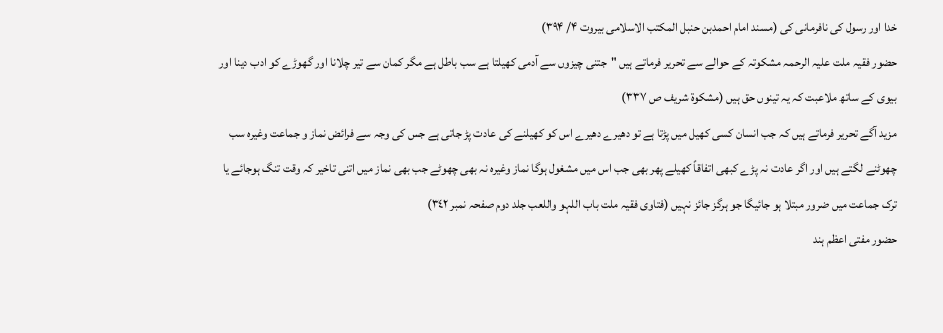خدا اور رسول کی نافرمانی کی (مسند امام احمدبن حنبل المکتب الاسلامی بیروت ۴/ ۳۹۴)
حضور فقیہ ملت علیہ الرحمہ مشکوتہ کے حوالے سے تحریر فرماتے ہیں "جتنی چیزوں سے آدمی کھیلتا ہے سب باطل ہے مگر کمان سے تیر چلانا اور گھوڑے کو ادب دینا اور بیوی کے ساتھ ملاعبت کہ یہ تینوں حق ہیں (مشکوة شریف ص ٣٣٧)
مزید آگے تحریر فرماتے ہیں کہ جب انسان کسی کھیل میں پڑتا ہے تو دھیرے دھیرے اس کو کھیلنے کی عادت پڑ جاتی ہے جس کی وجہ سے فرائض نماز و جماعت وغیرہ سب چھوٹنے لگتے ہیں اور اگر عادت نہ پڑے کبھی اتفاقاً کھیلے پھر بھی جب اس میں مشغول ہوگا نماز وغیرہ نہ بھی چھوٹے جب بھی نماز میں اتنی تاخیر کہ وقت تنگ ہوجائے یا ترک جماعت میں ضرور مبتلا ہو جائیگا جو ہرگز جائز نہیں (فتاوی فقیہ ملت باب اللہو واللعب جلد دوم صفحہ نمبر ٣٤٢)
حضور مفتی اعظم ہند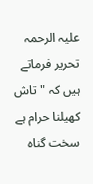علیہ الرحمہ تحریر فرماتے ہیں کہ "تاش کھیلنا حرام ہے سخت گناہ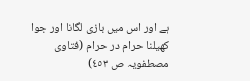ہے اور اس میں بازی لگانا اور جوا کھیلنا حرام در حرام (فتاوی مصطفویہ ص ٤٥٣)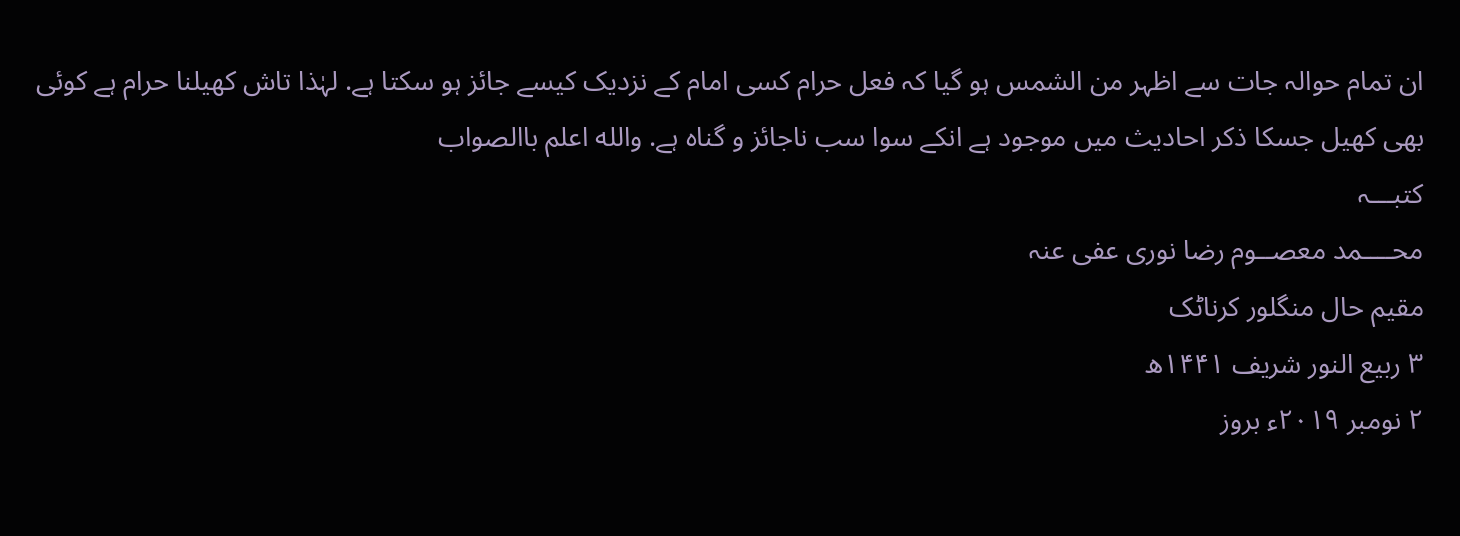ان تمام حوالہ جات سے اظہر من الشمس ہو گیا کہ فعل حرام کسی امام کے نزدیک کیسے جائز ہو سکتا ہے. لہٰذا تاش کھیلنا حرام ہے کوئی بھی کھیل جسکا ذکر احادیث میں موجود ہے انکے سوا سب ناجائز و گناہ ہے. والله اعلم باالصواب
کتبـــہ
محــــمد معصــوم رضا نوری عفی عنہ
مقیم حال منگلور کرناٹک
۳ ربیع النور شریف ۱۴۴۱ھ
۲ نومبر ۲۰۱۹ء بروز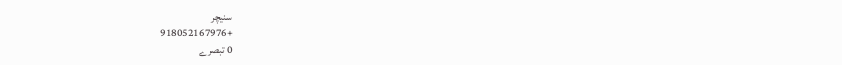سنیچر
+918052167976
0 تبصرے